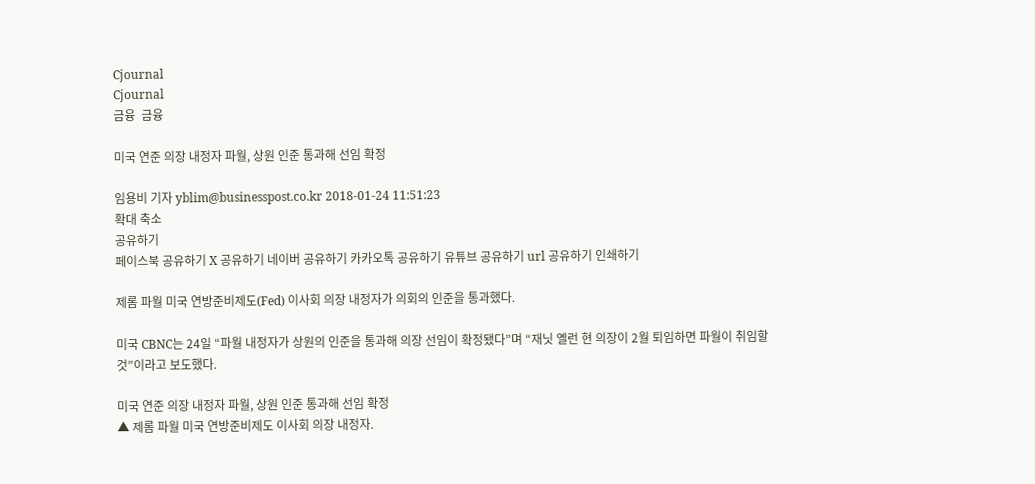Cjournal
Cjournal
금융  금융

미국 연준 의장 내정자 파월, 상원 인준 통과해 선임 확정

임용비 기자 yblim@businesspost.co.kr 2018-01-24 11:51:23
확대 축소
공유하기
페이스북 공유하기 X 공유하기 네이버 공유하기 카카오톡 공유하기 유튜브 공유하기 url 공유하기 인쇄하기

제롬 파월 미국 연방준비제도(Fed) 이사회 의장 내정자가 의회의 인준을 통과했다.

미국 CBNC는 24일 “파월 내정자가 상원의 인준을 통과해 의장 선임이 확정됐다”며 “재닛 옐런 현 의장이 2월 퇴임하면 파월이 취임할 것”이라고 보도했다.

미국 연준 의장 내정자 파월, 상원 인준 통과해 선임 확정
▲ 제롬 파월 미국 연방준비제도 이사회 의장 내정자.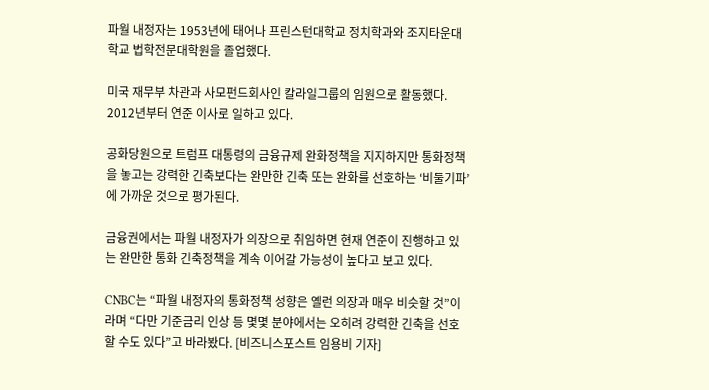파월 내정자는 1953년에 태어나 프린스턴대학교 정치학과와 조지타운대학교 법학전문대학원을 졸업했다.

미국 재무부 차관과 사모펀드회사인 칼라일그룹의 임원으로 활동했다. 2012년부터 연준 이사로 일하고 있다.

공화당원으로 트럼프 대통령의 금융규제 완화정책을 지지하지만 통화정책을 놓고는 강력한 긴축보다는 완만한 긴축 또는 완화를 선호하는 ‘비둘기파’에 가까운 것으로 평가된다.

금융권에서는 파월 내정자가 의장으로 취임하면 현재 연준이 진행하고 있는 완만한 통화 긴축정책을 계속 이어갈 가능성이 높다고 보고 있다.

CNBC는 “파월 내정자의 통화정책 성향은 옐런 의장과 매우 비슷할 것”이라며 “다만 기준금리 인상 등 몇몇 분야에서는 오히려 강력한 긴축을 선호할 수도 있다”고 바라봤다. [비즈니스포스트 임용비 기자]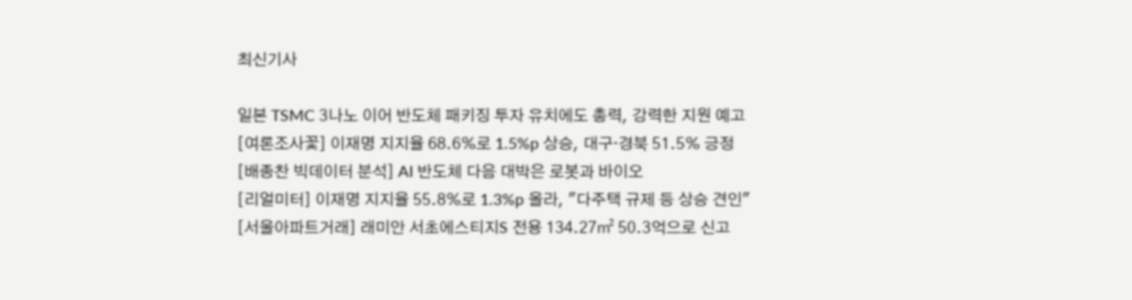최신기사

일본 TSMC 3나노 이어 반도체 패키징 투자 유치에도 총력, 강력한 지원 예고
[여론조사꽃] 이재명 지지율 68.6%로 1.5%p 상승, 대구·경북 51.5% 긍정
[배종찬 빅데이터 분석] AI 반도체 다음 대박은 로봇과 바이오
[리얼미터] 이재명 지지율 55.8%로 1.3%p 올라, "다주택 규제 등 상승 견인"
[서울아파트거래] 래미안 서초에스티지S 전용 134.27㎡ 50.3억으로 신고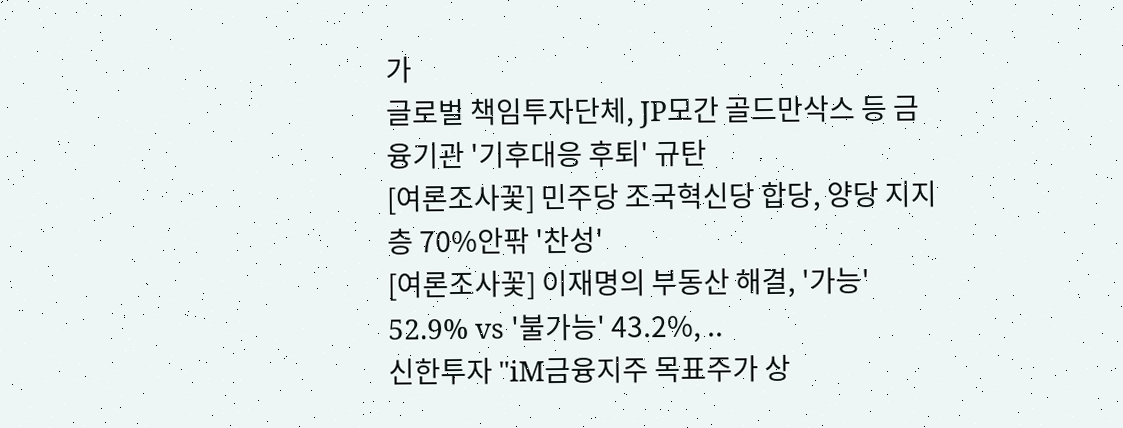가
글로벌 책임투자단체, JP모간 골드만삭스 등 금융기관 '기후대응 후퇴' 규탄
[여론조사꽃] 민주당 조국혁신당 합당, 양당 지지층 70%안팎 '찬성'
[여론조사꽃] 이재명의 부동산 해결, '가능' 52.9% vs '불가능' 43.2%, ..
신한투자 "iM금융지주 목표주가 상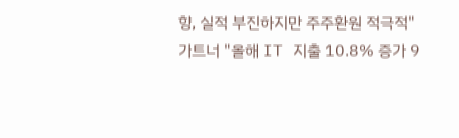향, 실적 부진하지만 주주환원 적극적"
가트너 "올해 IT 지출 10.8% 증가 9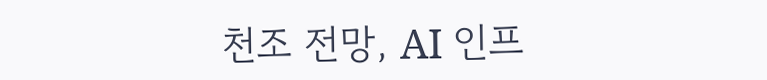천조 전망, AI 인프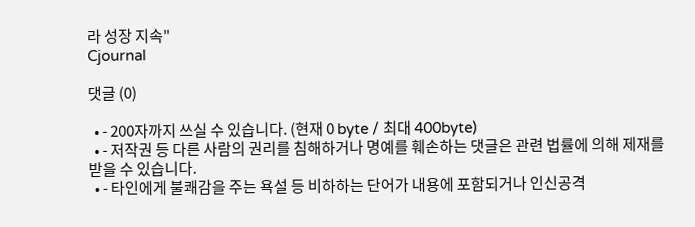라 성장 지속"
Cjournal

댓글 (0)

  • - 200자까지 쓰실 수 있습니다. (현재 0 byte / 최대 400byte)
  • - 저작권 등 다른 사람의 권리를 침해하거나 명예를 훼손하는 댓글은 관련 법률에 의해 제재를 받을 수 있습니다.
  • - 타인에게 불쾌감을 주는 욕설 등 비하하는 단어가 내용에 포함되거나 인신공격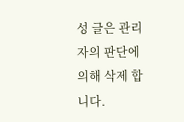성 글은 관리자의 판단에 의해 삭제 합니다.